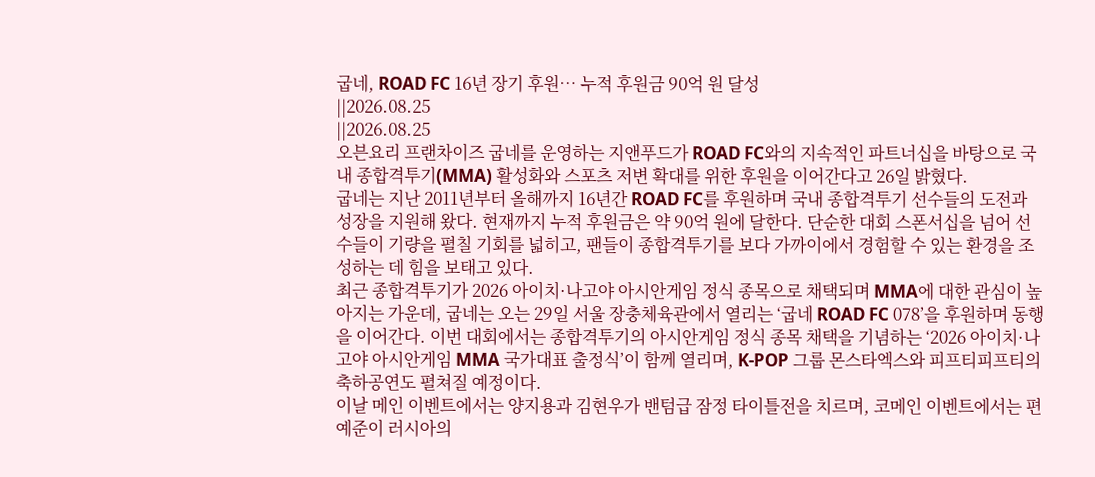굽네, ROAD FC 16년 장기 후원… 누적 후원금 90억 원 달성
||2026.08.25
||2026.08.25
오븐요리 프랜차이즈 굽네를 운영하는 지앤푸드가 ROAD FC와의 지속적인 파트너십을 바탕으로 국내 종합격투기(MMA) 활성화와 스포츠 저변 확대를 위한 후원을 이어간다고 26일 밝혔다.
굽네는 지난 2011년부터 올해까지 16년간 ROAD FC를 후원하며 국내 종합격투기 선수들의 도전과 성장을 지원해 왔다. 현재까지 누적 후원금은 약 90억 원에 달한다. 단순한 대회 스폰서십을 넘어 선수들이 기량을 펼칠 기회를 넓히고, 팬들이 종합격투기를 보다 가까이에서 경험할 수 있는 환경을 조성하는 데 힘을 보태고 있다.
최근 종합격투기가 2026 아이치·나고야 아시안게임 정식 종목으로 채택되며 MMA에 대한 관심이 높아지는 가운데, 굽네는 오는 29일 서울 장충체육관에서 열리는 ‘굽네 ROAD FC 078’을 후원하며 동행을 이어간다. 이번 대회에서는 종합격투기의 아시안게임 정식 종목 채택을 기념하는 ‘2026 아이치·나고야 아시안게임 MMA 국가대표 출정식’이 함께 열리며, K-POP 그룹 몬스타엑스와 피프티피프티의 축하공연도 펼쳐질 예정이다.
이날 메인 이벤트에서는 양지용과 김현우가 밴텀급 잠정 타이틀전을 치르며, 코메인 이벤트에서는 편예준이 러시아의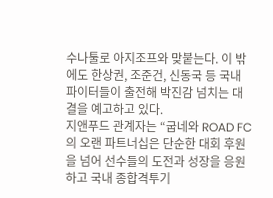수나툴로 아지조프와 맞붙는다. 이 밖에도 한상권, 조준건, 신동국 등 국내 파이터들이 출전해 박진감 넘치는 대결을 예고하고 있다.
지앤푸드 관계자는 “굽네와 ROAD FC의 오랜 파트너십은 단순한 대회 후원을 넘어 선수들의 도전과 성장을 응원하고 국내 종합격투기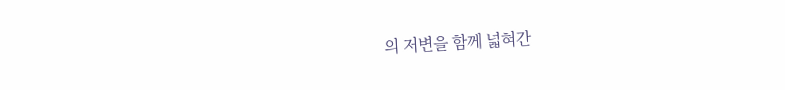의 저변을 함께 넓혀간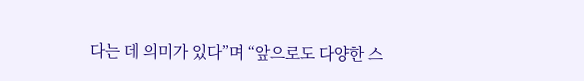다는 데 의미가 있다”며 “앞으로도 다양한 스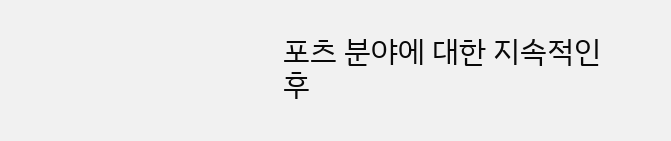포츠 분야에 대한 지속적인 후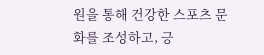원을 통해 건강한 스포츠 문화를 조성하고, 긍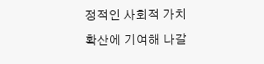정적인 사회적 가치 확산에 기여해 나갈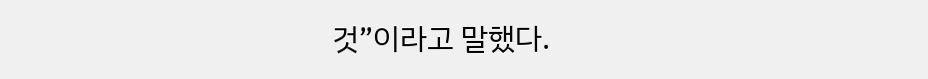것”이라고 말했다.